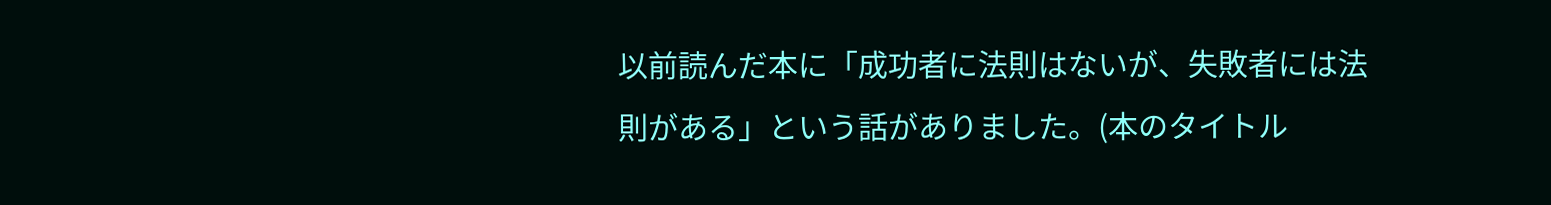以前読んだ本に「成功者に法則はないが、失敗者には法則がある」という話がありました。(本のタイトル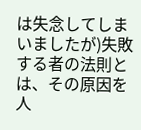は失念してしまいましたが)失敗する者の法則とは、その原因を人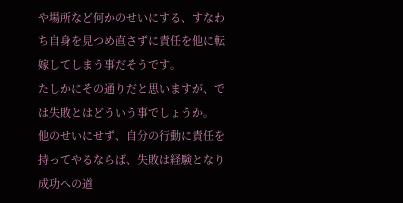や場所など何かのせいにする、すなわち自身を見つめ直さずに責任を他に転嫁してしまう事だそうです。
たしかにその通りだと思いますが、では失敗とはどういう事でしょうか。
他のせいにせず、自分の行動に責任を持ってやるならば、失敗は経験となり成功への道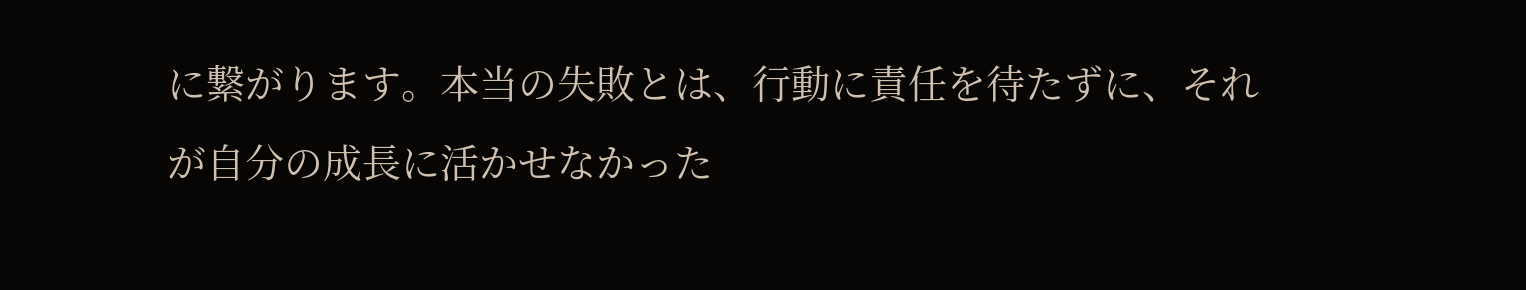に繋がります。本当の失敗とは、行動に責任を待たずに、それが自分の成長に活かせなかった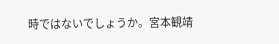時ではないでしょうか。宮本観靖